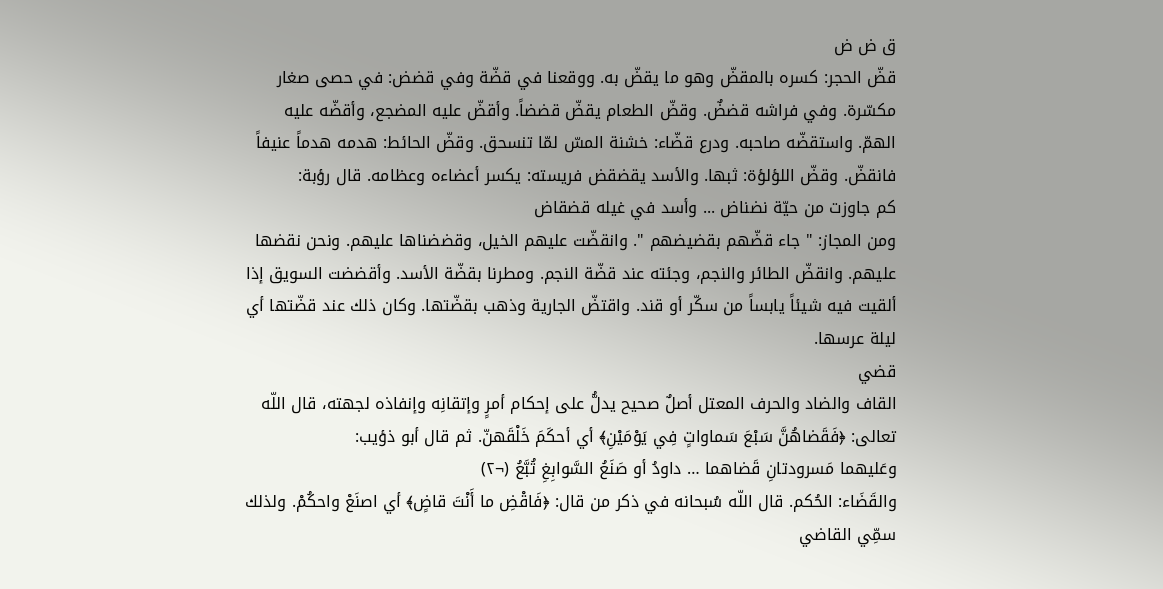ق ض ض
قضّ الحجر: كسره بالمقضّ وهو ما يقضّ به. ووقعنا في قضّة وفي قضض: في حصى صغار مكسّرة. وفي فراشه قضضٌ. وقضّ الطعام يقضّ قضضاً. وأقضّ عليه المضجع، وأقضّه عليه الهمّ. واستقضّه صاحبه. ودرع قضّاء: خشنة المسّ لمّا تنسحق. وقضّ الحائط: هدمه هدماً عنيفاً فانقضّ. وقضّ اللؤلؤة: ثبها. والأسد يقضقض فريسته: يكسر أعضاءه وعظامه. قال رؤبة:
كم جاوزت من حيّة نضناض ... وأسد في غيله قضقاض
ومن المجاز: " جاء قضّهم بقضيضهم ". وانقضّت عليهم الخيل، وقضضناها عليهم. ونحن نقضها عليهم. وانقضّ الطائر والنجم، وجئته عند قضّة النجم. ومطرنا بقضّة الأسد. وأقضضت السويق إذا ألقيت فيه شيئاً يابساً من سكّر أو قند. واقتضّ الجارية وذهب بقضّتها. وكان ذلك عند قضّتها أي ليلة عرسها.
قضي
القاف والضاد والحرف المعتل أصلٌ صحيح يدلُّ على إحكام أمرٍ وإتقانِه وإنفاذه لجهته، قال اللّه تعالى: ﴿فَقَضاهُنَّ سَبْعَ سَماواتٍ فِي يَوْمَيْنِ﴾ أي أحكَمَ خَلْقَهنّ. ثم قال أبو ذؤيب:
وعَليهما مَسرودتانِ قَضاهما … داودُ أو صَنَعُ السَّوابِغِ تُبَّعُ (¬٢)
والقَضَاء: الحُكم. قال اللّه سُبحانه في ذكر من قال: ﴿فَاقْضِ ما أَنْتَ قاضٍ﴾ أي اصنَعْ واحكُمْ. ولذلك سمِّي القاضي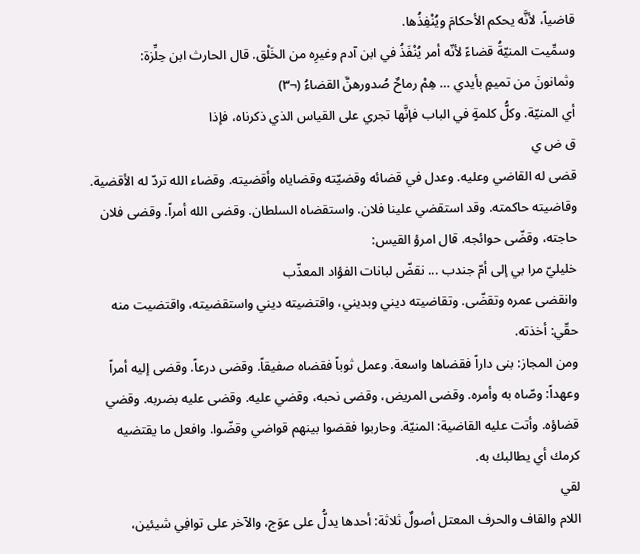قاضياً، لأنَّه يحكم الأحكامَ ويُنْفِذُها.
وسمِّيت المنيّةُ قضاءً لأنّه أمر يُنْفَذُ في ابن آدم وغيرِه من الخَلْق. قال الحارث ابن حِلِّزة:
وثمانونَ من تميمٍ بأيدي … هِمْ رماحٌ صُدورهنَّ القضاءُ (¬٣)
أي المنيّة. وكلُّ كلمةٍ في الباب فإنَّها تجري على القياس الذي ذكرناه، فإذا
ق ض ي
قضى له القاضي وعليه. وعدل في قضائه وقضيّته وقضاياه وأقضيته. وقضاء الله تردّ له الأقضية. وقاضيته حاكمته. وقد استقضي علينا فلان. واستقضاه السلطان. وقضى الله أمراً. وقضى فلان حاجته، وقضّى حوائجه. قال امرؤ القيس:
خليليّ مرا بي إلى أمّ جندب ... نقضّ لبانات الفؤاد المعذّب
وانقضى عمره وتقضّى. وتقاضيته ديني وبديني، واقتضيته ديني واستقضيته، واقتضيت منه حقّي: أخذته.
ومن المجاز: بنى داراً فقضاها واسعة. وعمل ثوباً فقضاه صفيقاً. وقضى درعاً. وقضى إليه أمراً وعهداً: وصّاه به وأمره. وقضى المريض، وقضى نحبه، وقضي عليه. وقضى عليه بضربه. وقضي قضاؤه. وأتت عليه القاضية: المنيّة. وحاربوا فقضوا بينهم قواضي وقضّوا. وافعل ما يقتضيه كرمك أي يطالبك به.
لقي
اللام والقاف والحرف المعتل أصولٌ ثلاثة: أحدها يدلُّ على عوَج، والآخر على توافِي شيئين،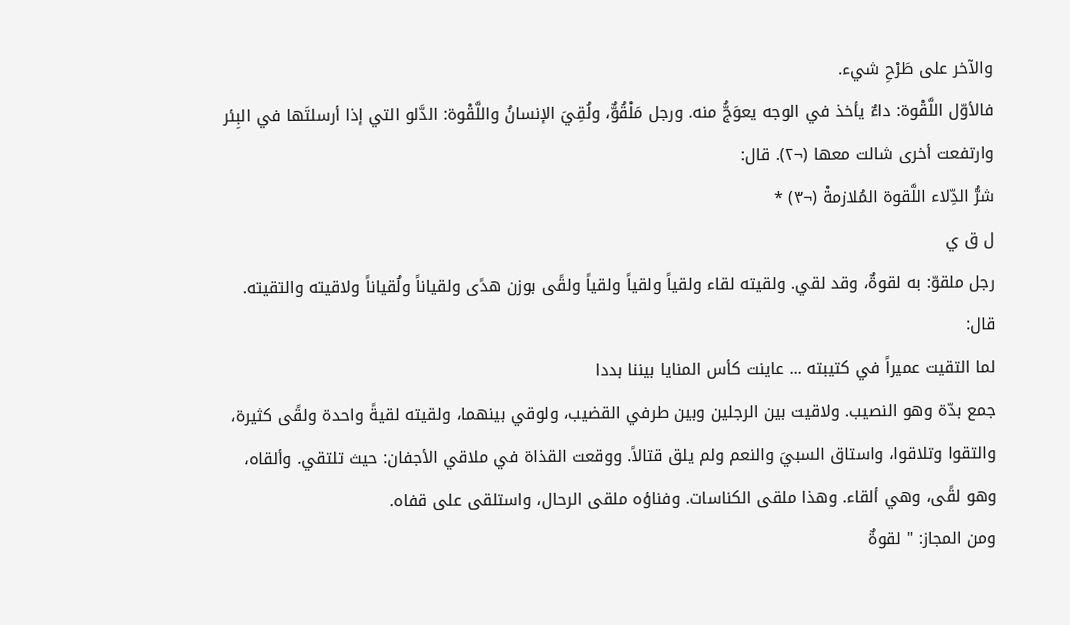والآخر على طَرْحِ شيء.
فالأوّل اللَّقْوة: داءٌ يأخذ في الوجه يعوَجُّ منه. ورجل مَلْقُوٌّ، ولُقِيَ الإنسانُ واللَّقْوة: الدَّلو التي إذا أرسلتَها في البِئر وارتفعت أخرى شالت معها (¬٢). قال:
شرُّ الدِّلاء اللَّقوة المُلازمةْ (¬٣) *
ل ق ي
رجل ملقوّ: به لقوةٌ، وقد لقي. ولقيته لقاء ولقياً ولقياً ولقياً ولقًى بوزن هدًى ولقياناً ولُقياناً ولاقيته والتقيته. قال:
لما التقيت عميراً في كتيبته ... عاينت كأس المنايا بيننا بددا
جمع بدّة وهو النصيب. ولاقيت بين الرجلين وبين طرفي القضيب، ولوقي بينهما، ولقيته لقيةً واحدة ولقًى كثيرة، والتقوا وتلاقوا، واستاق السبيَ والنعم ولم يلق قتالاً. ووقعت القذاة في ملاقي الأجفان: حيث تلتقي. وألقاه، وهو لقًى، وهي ألقاء. وهذا ملقى الكناسات. وفناؤه ملقى الرحال، واستلقى على قفاه.
ومن المجاز: " لقوةٌ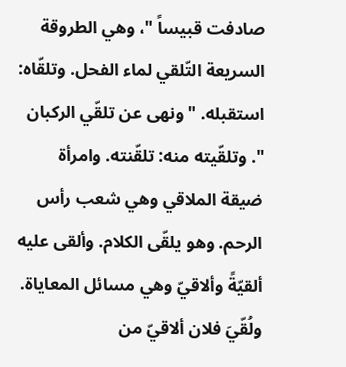صادفت قبيساً "، وهي الطروقة السريعة التّلقي لماء الفحل. وتلقّاه: استقبله. " ونهى عن تلقّي الركبان ". وتلقّيته منه: تلقّنته. وامرأة ضيقة الملاقي وهي شعب رأس الرحم. وهو يلقّى الكلام. وألقى عليه ألقيّةً وألاقيّ وهي مسائل المعاياة. ولُقّيَ فلان ألاقيّ من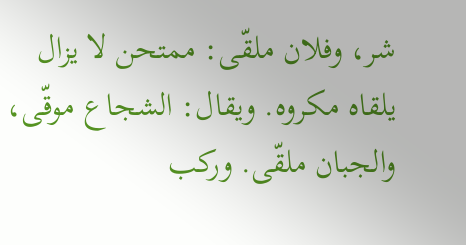شر، وفلان ملقّى: ممتحن لا يزال يلقاه مكروه. ويقال: الشجاع موقّى، والجبان ملقّى. وركب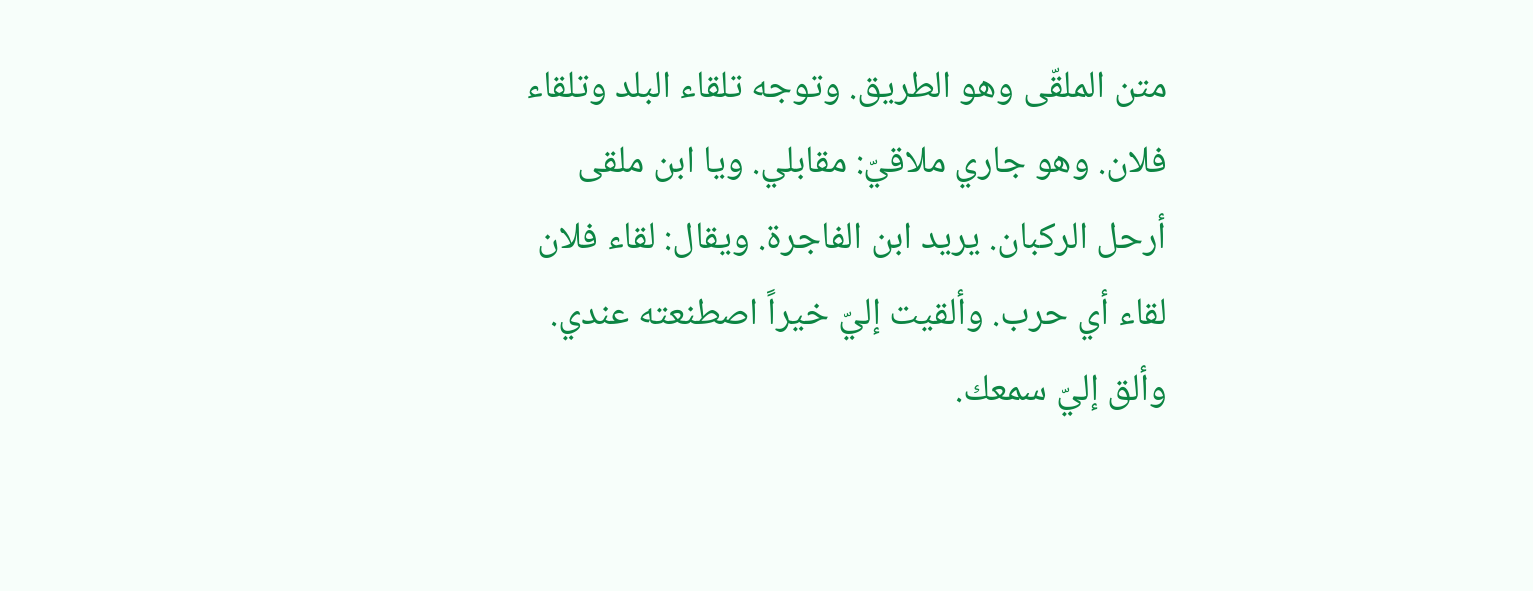متن الملقّى وهو الطريق. وتوجه تلقاء البلد وتلقاء فلان. وهو جاري ملاقيّ: مقابلي. ويا ابن ملقى أرحل الركبان. يريد ابن الفاجرة. ويقال: لقاء فلان لقاء أي حرب. وألقيت إليّ خيراً اصطنعته عندي. وألق إليّ سمعك.